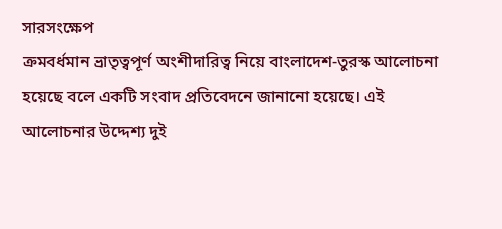সারসংক্ষেপ
ক্রমবর্ধমান ভ্রাতৃত্বপূর্ণ অংশীদারিত্ব নিয়ে বাংলাদেশ-তুরস্ক আলোচনা হয়েছে বলে একটি সংবাদ প্রতিবেদনে জানানো হয়েছে। এই আলোচনার উদ্দেশ্য দুই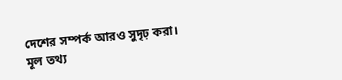দেশের সম্পর্ক আরও সুদৃঢ় করা।
মূল তথ্য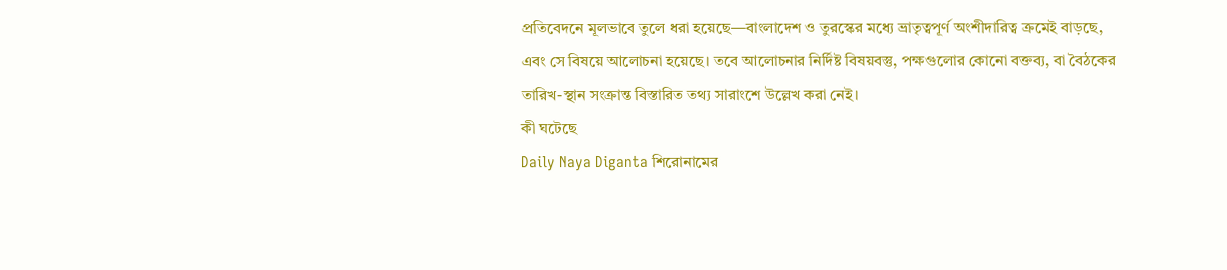প্রতিবেদনে মূলভাবে তুলে ধরা হয়েছে—বাংলাদেশ ও তুরস্কের মধ্যে ভ্রাতৃত্বপূর্ণ অংশীদারিত্ব ক্রমেই বাড়ছে, এবং সে বিষয়ে আলোচনা হয়েছে। তবে আলোচনার নির্দিষ্ট বিষয়বস্তু, পক্ষগুলোর কোনো বক্তব্য, বা বৈঠকের তারিখ-স্থান সংক্রান্ত বিস্তারিত তথ্য সারাংশে উল্লেখ করা নেই।
কী ঘটেছে
Daily Naya Diganta শিরোনামের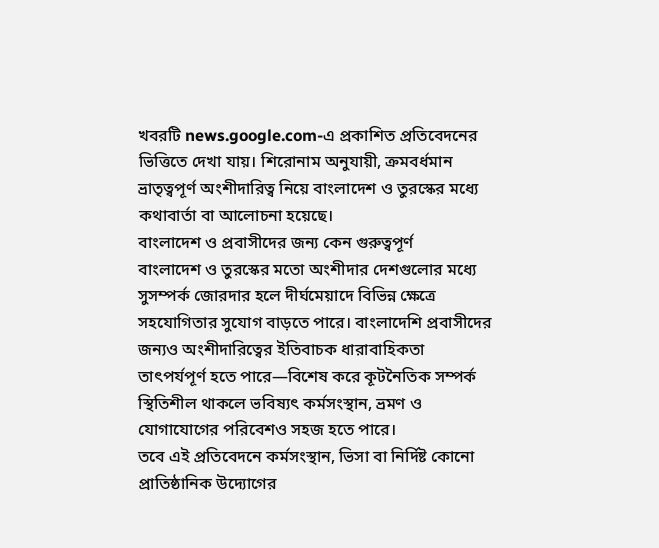খবরটি news.google.com-এ প্রকাশিত প্রতিবেদনের ভিত্তিতে দেখা যায়। শিরোনাম অনুযায়ী, ক্রমবর্ধমান ভ্রাতৃত্বপূর্ণ অংশীদারিত্ব নিয়ে বাংলাদেশ ও তুরস্কের মধ্যে কথাবার্তা বা আলোচনা হয়েছে।
বাংলাদেশ ও প্রবাসীদের জন্য কেন গুরুত্বপূর্ণ
বাংলাদেশ ও তুরস্কের মতো অংশীদার দেশগুলোর মধ্যে সুসম্পর্ক জোরদার হলে দীর্ঘমেয়াদে বিভিন্ন ক্ষেত্রে সহযোগিতার সুযোগ বাড়তে পারে। বাংলাদেশি প্রবাসীদের জন্যও অংশীদারিত্বের ইতিবাচক ধারাবাহিকতা তাৎপর্যপূর্ণ হতে পারে—বিশেষ করে কূটনৈতিক সম্পর্ক স্থিতিশীল থাকলে ভবিষ্যৎ কর্মসংস্থান, ভ্রমণ ও যোগাযোগের পরিবেশও সহজ হতে পারে।
তবে এই প্রতিবেদনে কর্মসংস্থান, ভিসা বা নির্দিষ্ট কোনো প্রাতিষ্ঠানিক উদ্যোগের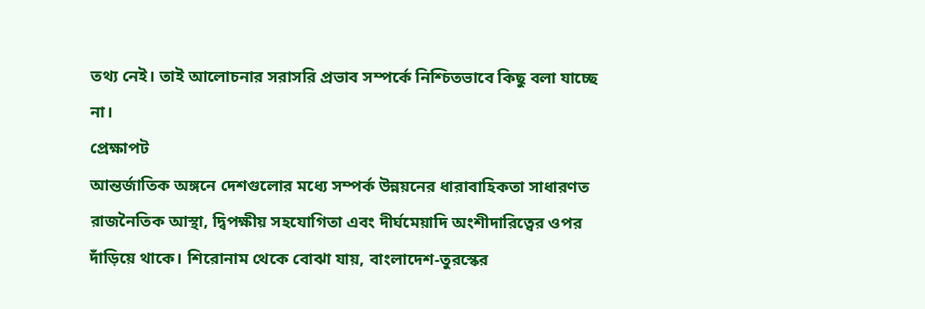তথ্য নেই। তাই আলোচনার সরাসরি প্রভাব সম্পর্কে নিশ্চিতভাবে কিছু বলা যাচ্ছে না।
প্রেক্ষাপট
আন্তর্জাতিক অঙ্গনে দেশগুলোর মধ্যে সম্পর্ক উন্নয়নের ধারাবাহিকতা সাধারণত রাজনৈতিক আস্থা, দ্বিপক্ষীয় সহযোগিতা এবং দীর্ঘমেয়াদি অংশীদারিত্বের ওপর দাঁড়িয়ে থাকে। শিরোনাম থেকে বোঝা যায়, বাংলাদেশ-তুরস্কের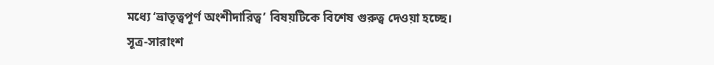মধ্যে ‘ভ্রাতৃত্বপূর্ণ অংশীদারিত্ব’ বিষয়টিকে বিশেষ গুরুত্ব দেওয়া হচ্ছে।
সূত্র-সারাংশ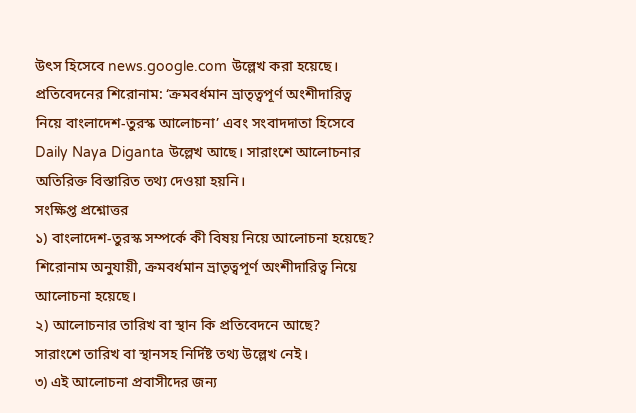উৎস হিসেবে news.google.com উল্লেখ করা হয়েছে। প্রতিবেদনের শিরোনাম: ‘ক্রমবর্ধমান ভ্রাতৃত্বপূর্ণ অংশীদারিত্ব নিয়ে বাংলাদেশ-তুরস্ক আলোচনা’ এবং সংবাদদাতা হিসেবে Daily Naya Diganta উল্লেখ আছে। সারাংশে আলোচনার অতিরিক্ত বিস্তারিত তথ্য দেওয়া হয়নি।
সংক্ষিপ্ত প্রশ্নোত্তর
১) বাংলাদেশ-তুরস্ক সম্পর্কে কী বিষয় নিয়ে আলোচনা হয়েছে?
শিরোনাম অনুযায়ী, ক্রমবর্ধমান ভ্রাতৃত্বপূর্ণ অংশীদারিত্ব নিয়ে আলোচনা হয়েছে।
২) আলোচনার তারিখ বা স্থান কি প্রতিবেদনে আছে?
সারাংশে তারিখ বা স্থানসহ নির্দিষ্ট তথ্য উল্লেখ নেই।
৩) এই আলোচনা প্রবাসীদের জন্য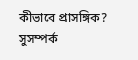কীভাবে প্রাসঙ্গিক?
সুসম্পর্ক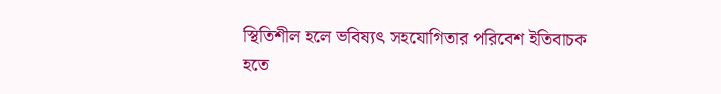স্থিতিশীল হলে ভবিষ্যৎ সহযোগিতার পরিবেশ ইতিবাচক হতে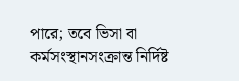পারে; তবে ভিসা বা কর্মসংস্থানসংক্রান্ত নির্দিষ্ট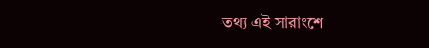তথ্য এই সারাংশে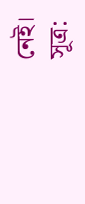নেই।
সূত্র: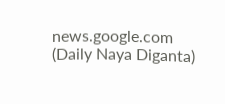news.google.com (Daily Naya Diganta)